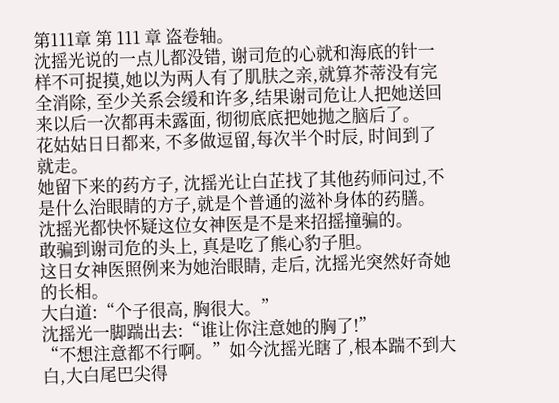第111章 第 111 章 盗卷轴。
沈摇光说的一点儿都没错, 谢司危的心就和海底的针一样不可捉摸,她以为两人有了肌肤之亲,就算芥蒂没有完全消除, 至少关系会缓和许多,结果谢司危让人把她送回来以后一次都再未露面, 彻彻底底把她抛之脑后了。
花姑姑日日都来, 不多做逗留,每次半个时辰, 时间到了就走。
她留下来的药方子, 沈摇光让白芷找了其他药师问过,不是什么治眼睛的方子,就是个普通的滋补身体的药膳。
沈摇光都快怀疑这位女神医是不是来招摇撞骗的。
敢骗到谢司危的头上, 真是吃了熊心豹子胆。
这日女神医照例来为她治眼睛, 走后, 沈摇光突然好奇她的长相。
大白道:“个子很高, 胸很大。”
沈摇光一脚踹出去:“谁让你注意她的胸了!”
“不想注意都不行啊。”如今沈摇光瞎了,根本踹不到大白,大白尾巴尖得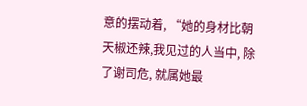意的摆动着, “她的身材比朝天椒还辣,我见过的人当中, 除了谢司危, 就属她最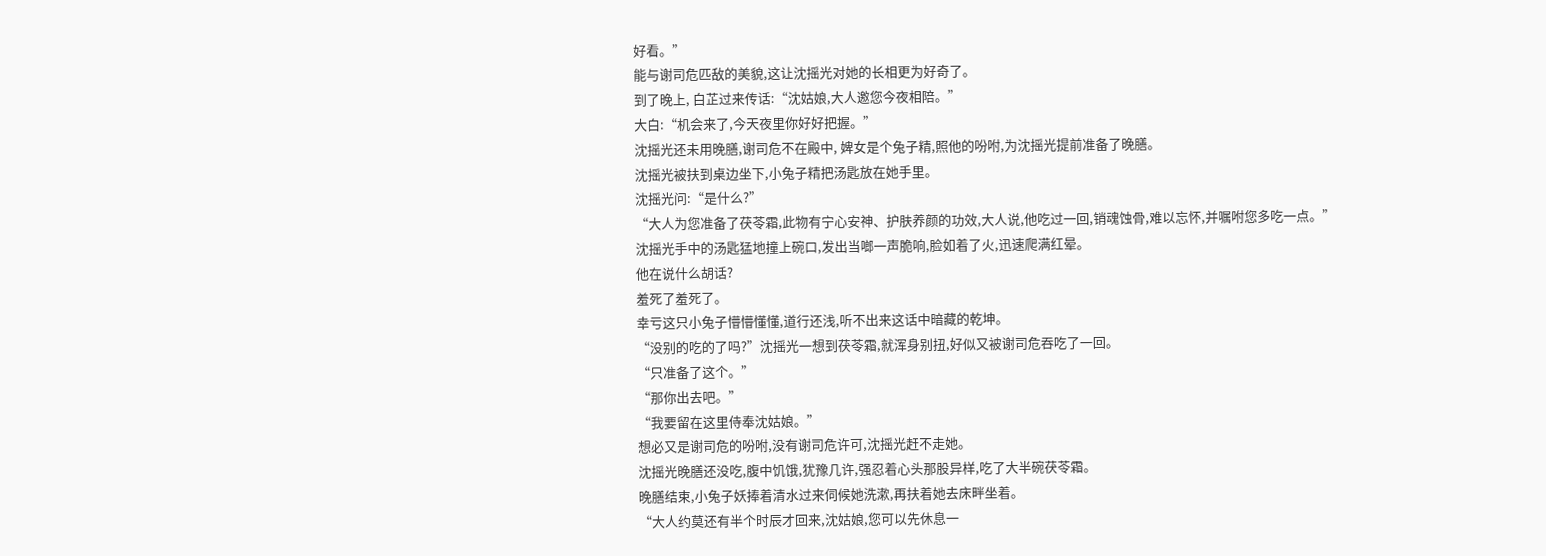好看。”
能与谢司危匹敌的美貌,这让沈摇光对她的长相更为好奇了。
到了晚上, 白芷过来传话:“沈姑娘,大人邀您今夜相陪。”
大白:“机会来了,今天夜里你好好把握。”
沈摇光还未用晚膳,谢司危不在殿中, 婢女是个兔子精,照他的吩咐,为沈摇光提前准备了晚膳。
沈摇光被扶到桌边坐下,小兔子精把汤匙放在她手里。
沈摇光问:“是什么?”
“大人为您准备了茯苓霜,此物有宁心安神、护肤养颜的功效,大人说,他吃过一回,销魂蚀骨,难以忘怀,并嘱咐您多吃一点。”
沈摇光手中的汤匙猛地撞上碗口,发出当啷一声脆响,脸如着了火,迅速爬满红晕。
他在说什么胡话?
羞死了羞死了。
幸亏这只小兔子懵懵懂懂,道行还浅,听不出来这话中暗藏的乾坤。
“没别的吃的了吗?”沈摇光一想到茯苓霜,就浑身别扭,好似又被谢司危吞吃了一回。
“只准备了这个。”
“那你出去吧。”
“我要留在这里侍奉沈姑娘。”
想必又是谢司危的吩咐,没有谢司危许可,沈摇光赶不走她。
沈摇光晚膳还没吃,腹中饥饿,犹豫几许,强忍着心头那股异样,吃了大半碗茯苓霜。
晚膳结束,小兔子妖捧着清水过来伺候她洗漱,再扶着她去床畔坐着。
“大人约莫还有半个时辰才回来,沈姑娘,您可以先休息一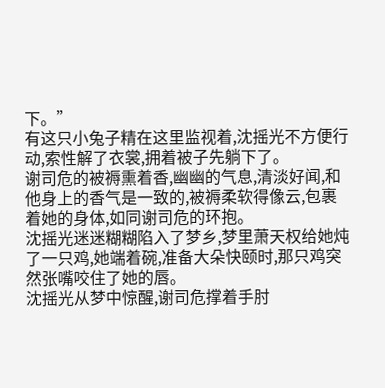下。”
有这只小兔子精在这里监视着,沈摇光不方便行动,索性解了衣裳,拥着被子先躺下了。
谢司危的被褥熏着香,幽幽的气息,清淡好闻,和他身上的香气是一致的,被褥柔软得像云,包裹着她的身体,如同谢司危的环抱。
沈摇光迷迷糊糊陷入了梦乡,梦里萧天权给她炖了一只鸡,她端着碗,准备大朵快颐时,那只鸡突然张嘴咬住了她的唇。
沈摇光从梦中惊醒,谢司危撑着手肘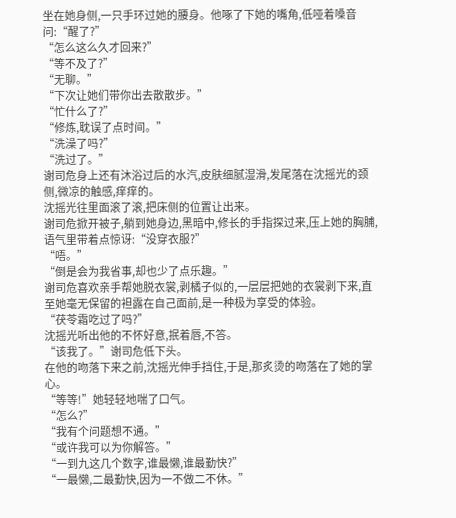坐在她身侧,一只手环过她的腰身。他啄了下她的嘴角,低哑着嗓音问:“醒了?”
“怎么这么久才回来?”
“等不及了?”
“无聊。”
“下次让她们带你出去散散步。”
“忙什么了?”
“修炼,耽误了点时间。”
“洗澡了吗?”
“洗过了。”
谢司危身上还有沐浴过后的水汽,皮肤细腻湿滑,发尾落在沈摇光的颈侧,微凉的触感,痒痒的。
沈摇光往里面滚了滚,把床侧的位置让出来。
谢司危掀开被子,躺到她身边,黑暗中,修长的手指探过来,压上她的胸脯,语气里带着点惊讶:“没穿衣服?”
“唔。”
“倒是会为我省事,却也少了点乐趣。”
谢司危喜欢亲手帮她脱衣裳,剥橘子似的,一层层把她的衣裳剥下来,直至她毫无保留的袒露在自己面前,是一种极为享受的体验。
“茯苓霜吃过了吗?”
沈摇光听出他的不怀好意,抿着唇,不答。
“该我了。”谢司危低下头。
在他的吻落下来之前,沈摇光伸手挡住,于是,那炙烫的吻落在了她的掌心。
“等等!”她轻轻地喘了口气。
“怎么?”
“我有个问题想不通。”
“或许我可以为你解答。”
“一到九这几个数字,谁最懒,谁最勤快?”
“一最懒,二最勤快,因为一不做二不休。”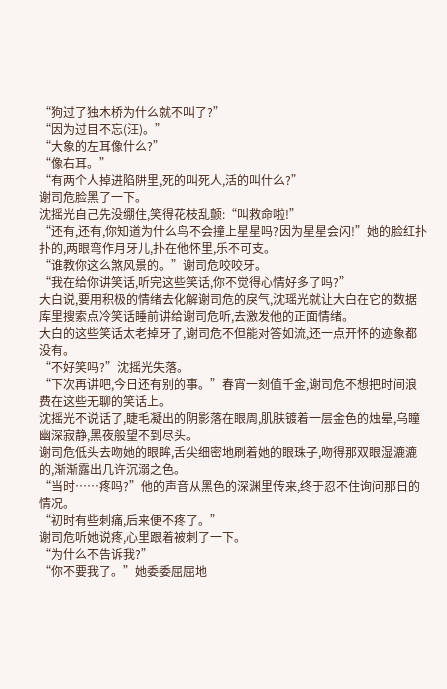“狗过了独木桥为什么就不叫了?”
“因为过目不忘(汪)。”
“大象的左耳像什么?”
“像右耳。”
“有两个人掉进陷阱里,死的叫死人,活的叫什么?”
谢司危脸黑了一下。
沈摇光自己先没绷住,笑得花枝乱颤:“叫救命啦!”
“还有,还有,你知道为什么鸟不会撞上星星吗?因为星星会闪!”她的脸红扑扑的,两眼弯作月牙儿,扑在他怀里,乐不可支。
“谁教你这么煞风景的。”谢司危咬咬牙。
“我在给你讲笑话,听完这些笑话,你不觉得心情好多了吗?”
大白说,要用积极的情绪去化解谢司危的戾气,沈瑶光就让大白在它的数据库里搜索点冷笑话睡前讲给谢司危听,去激发他的正面情绪。
大白的这些笑话太老掉牙了,谢司危不但能对答如流,还一点开怀的迹象都没有。
“不好笑吗?”沈摇光失落。
“下次再讲吧,今日还有别的事。”春宵一刻值千金,谢司危不想把时间浪费在这些无聊的笑话上。
沈摇光不说话了,睫毛凝出的阴影落在眼周,肌肤镀着一层金色的烛晕,乌瞳幽深寂静,黑夜般望不到尽头。
谢司危低头去吻她的眼眸,舌尖细密地刷着她的眼珠子,吻得那双眼湿漉漉的,渐渐露出几许沉溺之色。
“当时……疼吗?”他的声音从黑色的深渊里传来,终于忍不住询问那日的情况。
“初时有些刺痛,后来便不疼了。”
谢司危听她说疼,心里跟着被刺了一下。
“为什么不告诉我?”
“你不要我了。”她委委屈屈地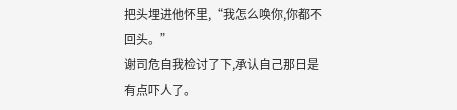把头埋进他怀里,“我怎么唤你,你都不回头。”
谢司危自我检讨了下,承认自己那日是有点吓人了。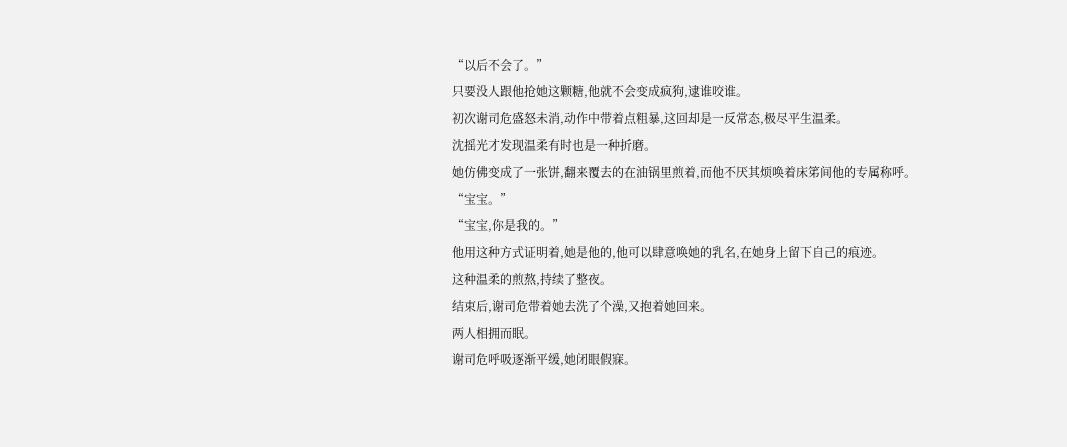“以后不会了。”
只要没人跟他抢她这颗糖,他就不会变成疯狗,逮谁咬谁。
初次谢司危盛怒未消,动作中带着点粗暴,这回却是一反常态,极尽平生温柔。
沈摇光才发现温柔有时也是一种折磨。
她仿佛变成了一张饼,翻来覆去的在油锅里煎着,而他不厌其烦唤着床笫间他的专属称呼。
“宝宝。”
“宝宝,你是我的。”
他用这种方式证明着,她是他的,他可以肆意唤她的乳名,在她身上留下自己的痕迹。
这种温柔的煎熬,持续了整夜。
结束后,谢司危带着她去洗了个澡,又抱着她回来。
两人相拥而眠。
谢司危呼吸逐渐平缓,她闭眼假寐。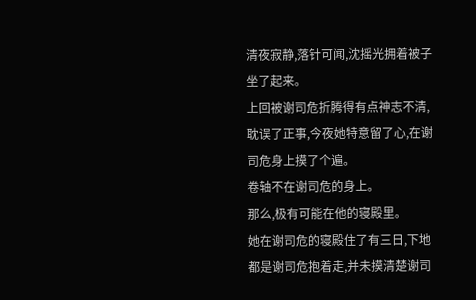清夜寂静,落针可闻,沈摇光拥着被子坐了起来。
上回被谢司危折腾得有点神志不清,耽误了正事,今夜她特意留了心,在谢司危身上摸了个遍。
卷轴不在谢司危的身上。
那么,极有可能在他的寝殿里。
她在谢司危的寝殿住了有三日,下地都是谢司危抱着走,并未摸清楚谢司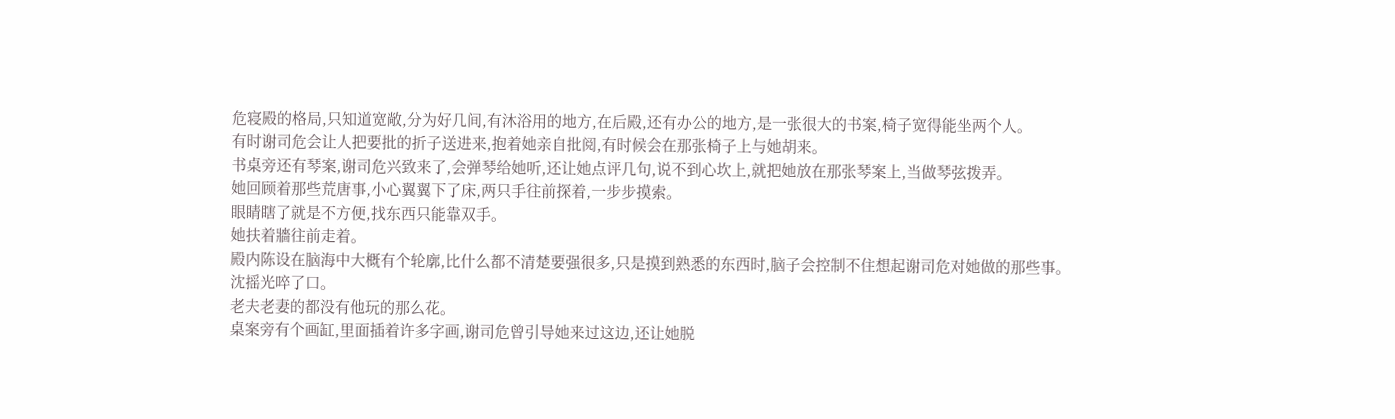危寝殿的格局,只知道宽敞,分为好几间,有沐浴用的地方,在后殿,还有办公的地方,是一张很大的书案,椅子宽得能坐两个人。
有时谢司危会让人把要批的折子送进来,抱着她亲自批阅,有时候会在那张椅子上与她胡来。
书桌旁还有琴案,谢司危兴致来了,会弹琴给她听,还让她点评几句,说不到心坎上,就把她放在那张琴案上,当做琴弦拨弄。
她回顾着那些荒唐事,小心翼翼下了床,两只手往前探着,一步步摸索。
眼睛瞎了就是不方便,找东西只能靠双手。
她扶着牆往前走着。
殿内陈设在脑海中大概有个轮廓,比什么都不清楚要强很多,只是摸到熟悉的东西时,脑子会控制不住想起谢司危对她做的那些事。
沈摇光啐了口。
老夫老妻的都没有他玩的那么花。
桌案旁有个画缸,里面插着许多字画,谢司危曾引导她来过这边,还让她脱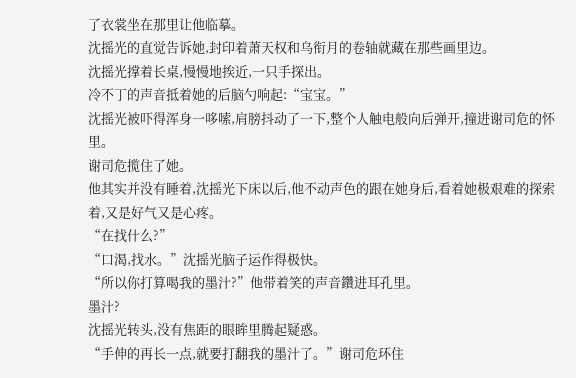了衣裳坐在那里让他临摹。
沈摇光的直觉告诉她,封印着萧天权和乌衔月的卷轴就藏在那些画里边。
沈摇光撑着长桌,慢慢地挨近,一只手探出。
冷不丁的声音抵着她的后脑勺响起:“宝宝。”
沈摇光被吓得浑身一哆嗦,肩膀抖动了一下,整个人触电般向后弹开,撞进谢司危的怀里。
谢司危揽住了她。
他其实并没有睡着,沈摇光下床以后,他不动声色的跟在她身后,看着她极艰难的探索着,又是好气又是心疼。
“在找什么?”
“口渴,找水。”沈摇光脑子运作得极快。
“所以你打算喝我的墨汁?”他带着笑的声音鑽进耳孔里。
墨汁?
沈摇光转头,没有焦距的眼眸里腾起疑惑。
“手伸的再长一点,就要打翻我的墨汁了。”谢司危环住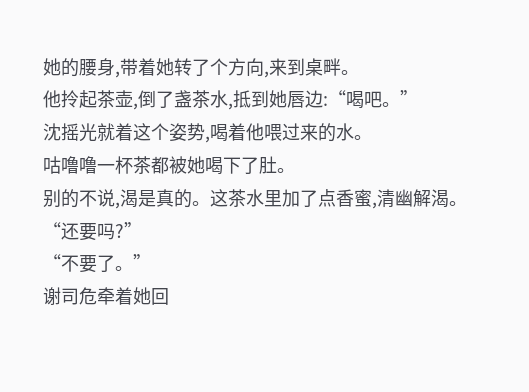她的腰身,带着她转了个方向,来到桌畔。
他拎起茶壶,倒了盏茶水,抵到她唇边:“喝吧。”
沈摇光就着这个姿势,喝着他喂过来的水。
咕噜噜一杯茶都被她喝下了肚。
别的不说,渴是真的。这茶水里加了点香蜜,清幽解渴。
“还要吗?”
“不要了。”
谢司危牵着她回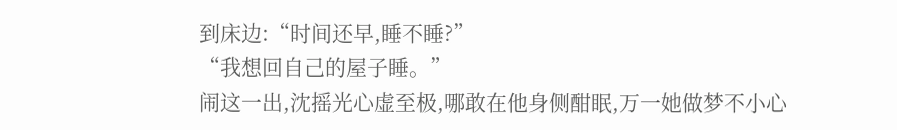到床边:“时间还早,睡不睡?”
“我想回自己的屋子睡。”
闹这一出,沈摇光心虚至极,哪敢在他身侧酣眠,万一她做梦不小心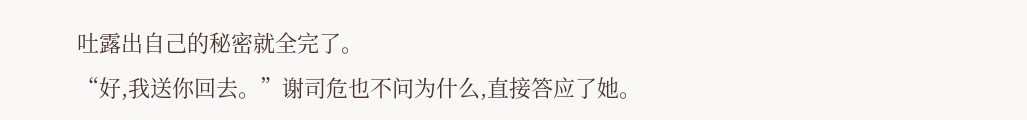吐露出自己的秘密就全完了。
“好,我送你回去。”谢司危也不问为什么,直接答应了她。